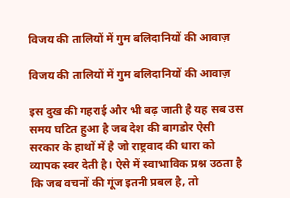विजय की तालियों में गुम बलिदानियों की आवाज़

विजय की तालियों में गुम बलिदानियों की आवाज़

इस दुख की गहराई और भी बढ़ जाती है यह सब उस समय घटित हुआ है जब देश की बागडोर ऐसी सरकार के हाथों में है जो राष्ट्रवाद की धारा को व्यापक स्वर देती है। ऐसे में स्वाभाविक प्रश्न उठता है कि जब वचनों की गूंज इतनी प्रबल है, तो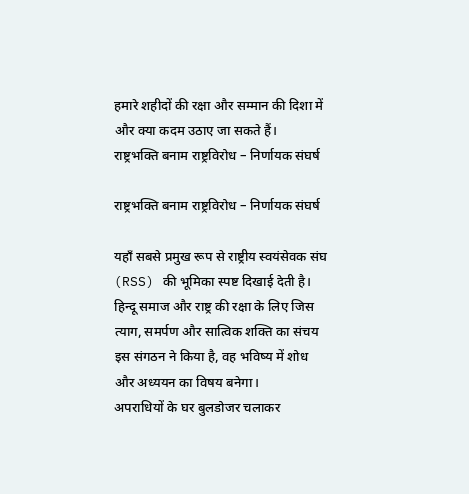हमारे शहीदों की रक्षा और सम्मान की दिशा में और क्या कदम उठाए जा सकते हैं।
राष्ट्रभक्ति बनाम राष्ट्रविरोध – निर्णायक संघर्ष

राष्ट्रभक्ति बनाम राष्ट्रविरोध – निर्णायक संघर्ष

यहाँ सबसे प्रमुख रूप से राष्ट्रीय स्वयंसेवक संघ (RSS) की भूमिका स्पष्ट दिखाई देती है। हिन्दू समाज और राष्ट्र की रक्षा के लिए जिस त्याग, समर्पण और सात्विक शक्ति का संचय इस संगठन ने किया है, वह भविष्य में शोध और अध्ययन का विषय बनेगा।
अपराधियों के घर बुलडोजर चलाकर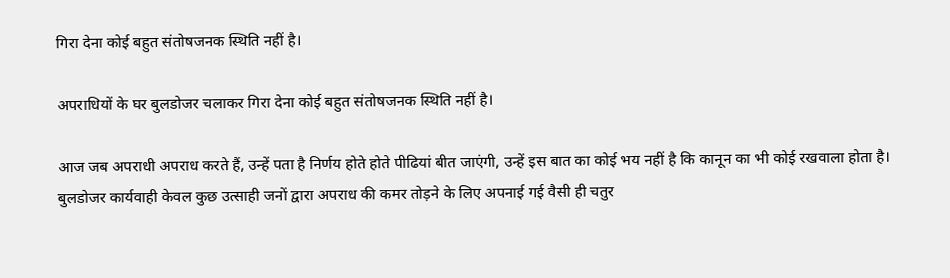गिरा देना कोई बहुत संतोषजनक स्थिति नहीं है।

अपराधियों के घर बुलडोजर चलाकर गिरा देना कोई बहुत संतोषजनक स्थिति नहीं है।

आज जब अपराधी अपराध करते हैं, उन्हें पता है निर्णय होते होते पीढियां बीत जाएंगी, उन्हें इस बात का कोई भय नहीं है कि कानून का भी कोई रखवाला होता है।
बुलडोजर कार्यवाही केवल कुछ उत्साही जनों द्वारा अपराध की कमर तोड़ने के लिए अपनाई गई वैसी ही चतुर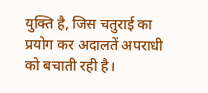युक्ति है, जिस चतुराई का प्रयोग कर अदालतें अपराधी को बचाती रही है।